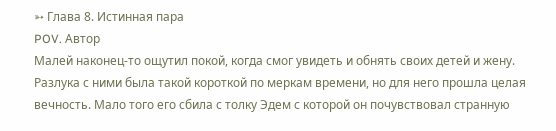➳ Глава 8. Истинная пара
POV. Автор
Малей наконец-то ощутил покой, когда смог увидеть и обнять своих детей и жену. Разлука с ними была такой короткой по меркам времени, но для него прошла целая вечность. Мало того его сбила с толку Эдем с которой он почувствовал странную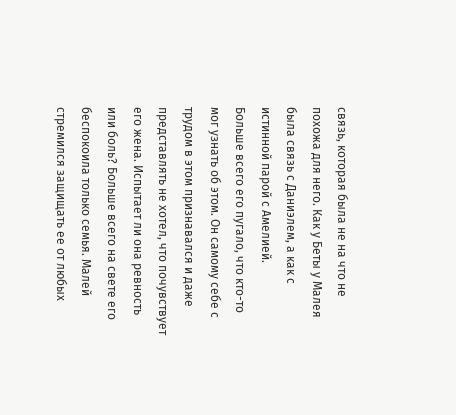связь, которая была не на что не похожа для него. Как у Беты у Малея была связь с Даниэлем, а как с истинной парой с Амелией.
Больше всего его пугало, что кто-то мог узнать об этом. Он самому себе с трудом в этом признавался и даже представлять не хотел, что почувствует его жена. Испытает ли она ревность или боль? Больше всего на свете его беспокоила только семья. Малей стремился защищать ее от любых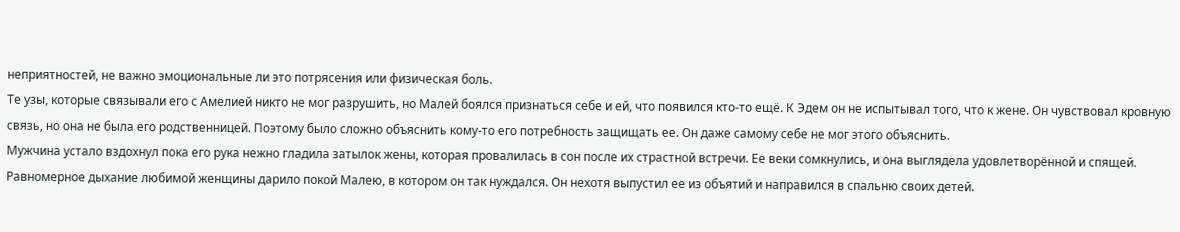неприятностей, не важно эмоциональные ли это потрясения или физическая боль.
Те узы, которые связывали его с Амелией никто не мог разрушить, но Малей боялся признаться себе и ей, что появился кто-то ещё. К Эдем он не испытывал того, что к жене. Он чувствовал кровную связь, но она не была его родственницей. Поэтому было сложно объяснить кому-то его потребность защищать ее. Он даже самому себе не мог этого объяснить.
Мужчина устало вздохнул пока его рука нежно гладила затылок жены, которая провалилась в сон после их страстной встречи. Ее веки сомкнулись, и она выглядела удовлетворённой и спящей. Равномерное дыхание любимой женщины дарило покой Малею, в котором он так нуждался. Он нехотя выпустил ее из объятий и направился в спальню своих детей.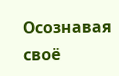Осознавая своё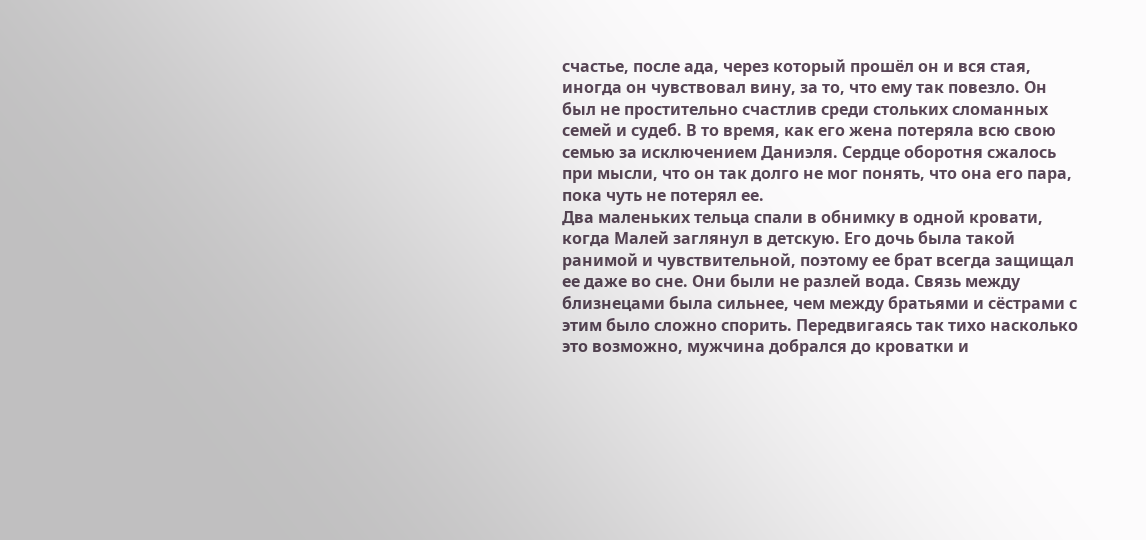счастье, после ада, через который прошёл он и вся стая, иногда он чувствовал вину, за то, что ему так повезло. Он был не простительно счастлив среди стольких сломанных семей и судеб. В то время, как его жена потеряла всю свою семью за исключением Даниэля. Сердце оборотня сжалось при мысли, что он так долго не мог понять, что она его пара, пока чуть не потерял ее.
Два маленьких тельца спали в обнимку в одной кровати, когда Малей заглянул в детскую. Его дочь была такой ранимой и чувствительной, поэтому ее брат всегда защищал ее даже во сне. Они были не разлей вода. Связь между близнецами была сильнее, чем между братьями и сёстрами с этим было сложно спорить. Передвигаясь так тихо насколько это возможно, мужчина добрался до кроватки и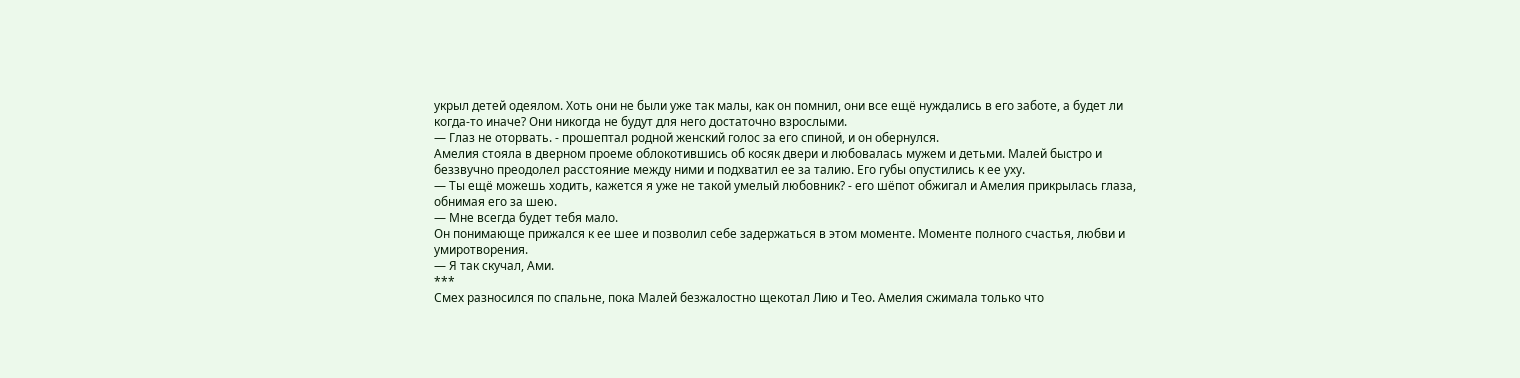укрыл детей одеялом. Хоть они не были уже так малы, как он помнил, они все ещё нуждались в его заботе, а будет ли когда-то иначе? Они никогда не будут для него достаточно взрослыми.
— Глаз не оторвать. - прошептал родной женский голос за его спиной, и он обернулся.
Амелия стояла в дверном проеме облокотившись об косяк двери и любовалась мужем и детьми. Малей быстро и беззвучно преодолел расстояние между ними и подхватил ее за талию. Его губы опустились к ее уху.
— Ты ещё можешь ходить, кажется я уже не такой умелый любовник? - его шёпот обжигал и Амелия прикрылась глаза, обнимая его за шею.
— Мне всегда будет тебя мало.
Он понимающе прижался к ее шее и позволил себе задержаться в этом моменте. Моменте полного счастья, любви и умиротворения.
— Я так скучал, Ами.
***
Смех разносился по спальне, пока Малей безжалостно щекотал Лию и Тео. Амелия сжимала только что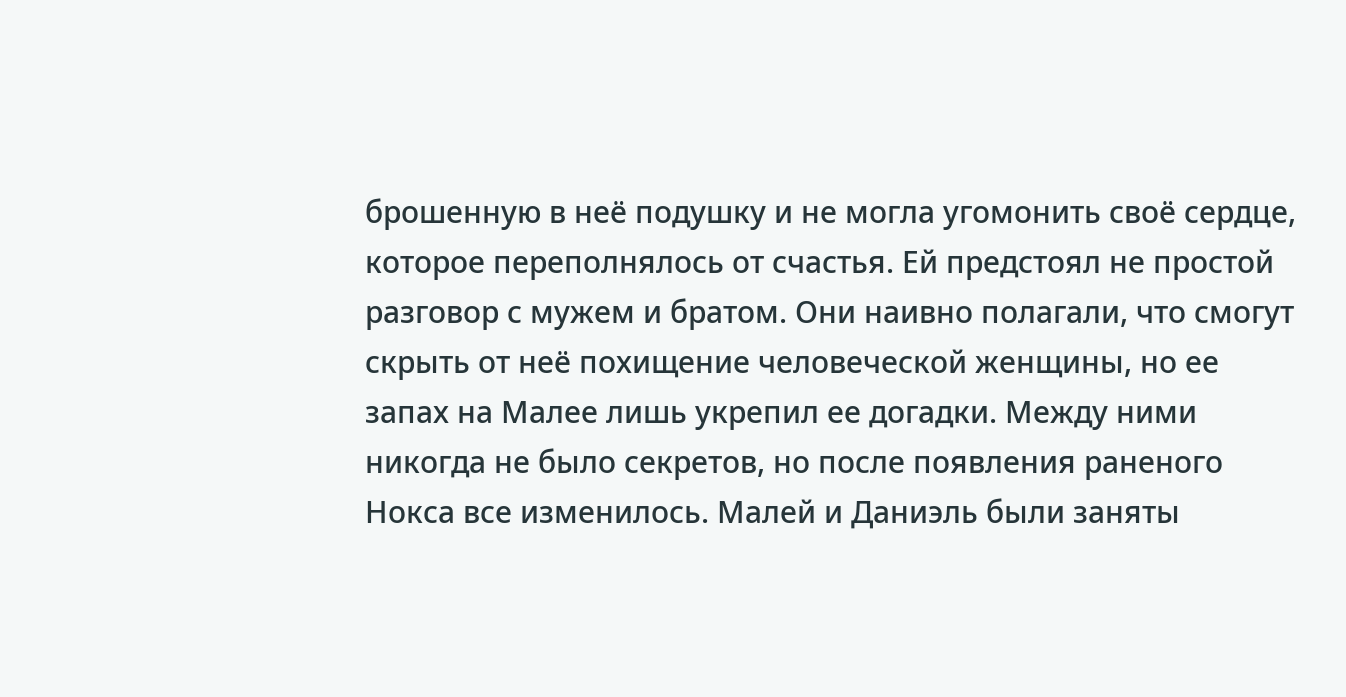брошенную в неё подушку и не могла угомонить своё сердце, которое переполнялось от счастья. Ей предстоял не простой разговор с мужем и братом. Они наивно полагали, что смогут скрыть от неё похищение человеческой женщины, но ее запах на Малее лишь укрепил ее догадки. Между ними никогда не было секретов, но после появления раненого Нокса все изменилось. Малей и Даниэль были заняты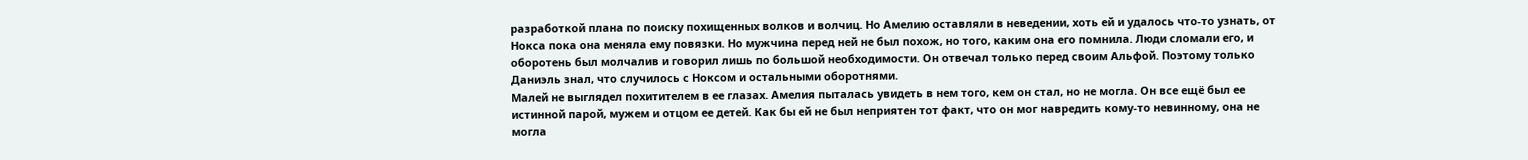разработкой плана по поиску похищенных волков и волчиц. Но Амелию оставляли в неведении, хоть ей и удалось что-то узнать, от Нокса пока она меняла ему повязки. Но мужчина перед ней не был похож, но того, каким она его помнила. Люди сломали его, и оборотень был молчалив и говорил лишь по большой необходимости. Он отвечал только перед своим Альфой. Поэтому только Даниэль знал, что случилось с Ноксом и остальными оборотнями.
Малей не выглядел похитителем в ее глазах. Амелия пыталась увидеть в нем того, кем он стал, но не могла. Он все ещё был ее истинной парой, мужем и отцом ее детей. Как бы ей не был неприятен тот факт, что он мог навредить кому-то невинному, она не могла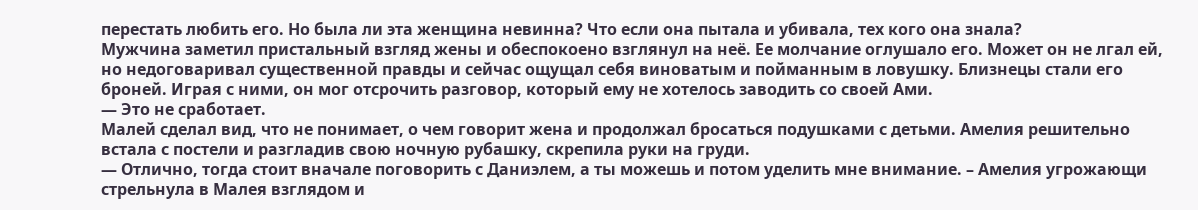перестать любить его. Но была ли эта женщина невинна? Что если она пытала и убивала, тех кого она знала?
Мужчина заметил пристальный взгляд жены и обеспокоено взглянул на неё. Ее молчание оглушало его. Может он не лгал ей, но недоговаривал существенной правды и сейчас ощущал себя виноватым и пойманным в ловушку. Близнецы стали его броней. Играя с ними, он мог отсрочить разговор, который ему не хотелось заводить со своей Ами.
— Это не сработает.
Малей сделал вид, что не понимает, о чем говорит жена и продолжал бросаться подушками с детьми. Амелия решительно встала с постели и разгладив свою ночную рубашку, скрепила руки на груди.
— Отлично, тогда стоит вначале поговорить с Даниэлем, а ты можешь и потом уделить мне внимание. – Амелия угрожающи стрельнула в Малея взглядом и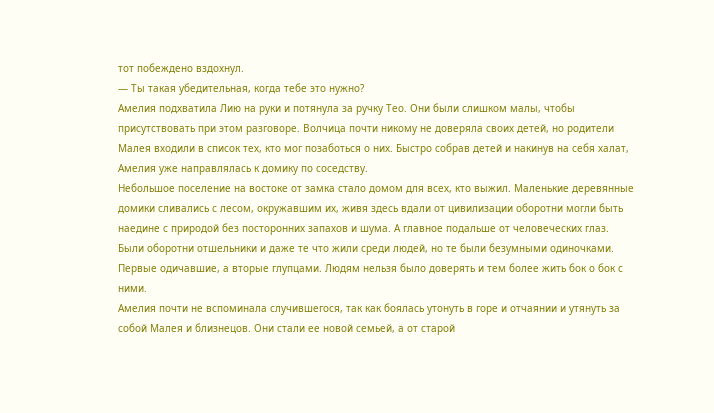тот побеждено вздохнул.
— Ты такая убедительная, когда тебе это нужно?
Амелия подхватила Лию на руки и потянула за ручку Тео. Они были слишком малы, чтобы присутствовать при этом разговоре. Волчица почти никому не доверяла своих детей, но родители Малея входили в список тех, кто мог позаботься о них. Быстро собрав детей и накинув на себя халат, Амелия уже направлялась к домику по соседству.
Небольшое поселение на востоке от замка стало домом для всех, кто выжил. Маленькие деревянные домики сливались с лесом, окружавшим их, живя здесь вдали от цивилизации оборотни могли быть наедине с природой без посторонних запахов и шума. А главное подальше от человеческих глаз. Были оборотни отшельники и даже те что жили среди людей, но те были безумными одиночками. Первые одичавшие, а вторые глупцами. Людям нельзя было доверять и тем более жить бок о бок с ними.
Амелия почти не вспоминала случившегося, так как боялась утонуть в горе и отчаянии и утянуть за собой Малея и близнецов. Они стали ее новой семьей, а от старой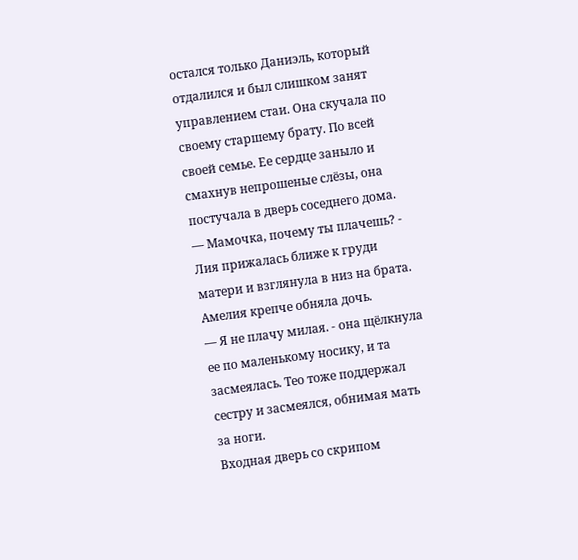остался только Даниэль, который отдалился и был слишком занят управлением стаи. Она скучала по своему старшему брату. По всей своей семье. Ее сердце заныло и смахнув непрошеные слёзы, она постучала в дверь соседнего дома.
— Мамочка, почему ты плачешь? - Лия прижалась ближе к груди матери и взглянула в низ на брата.
Амелия крепче обняла дочь.
— Я не плачу милая. - она щёлкнула ее по маленькому носику, и та засмеялась. Тео тоже поддержал сестру и засмеялся, обнимая мать за ноги.
Входная дверь со скрипом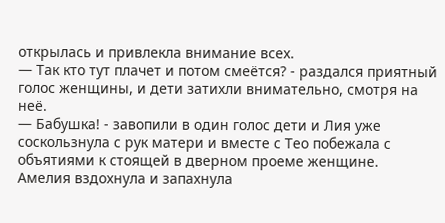открылась и привлекла внимание всех.
— Так кто тут плачет и потом смеётся? - раздался приятный голос женщины, и дети затихли внимательно, смотря на неё.
— Бабушка! - завопили в один голос дети и Лия уже соскользнула с рук матери и вместе с Тео побежала с объятиями к стоящей в дверном проеме женщине.
Амелия вздохнула и запахнула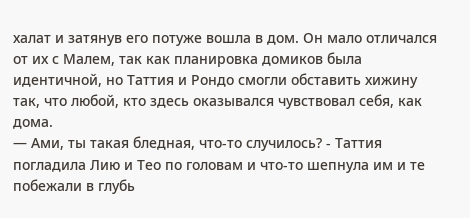халат и затянув его потуже вошла в дом. Он мало отличался от их с Малем, так как планировка домиков была идентичной, но Таттия и Рондо смогли обставить хижину так, что любой, кто здесь оказывался чувствовал себя, как дома.
— Ами, ты такая бледная, что-то случилось? - Таттия погладила Лию и Тео по головам и что-то шепнула им и те побежали в глубь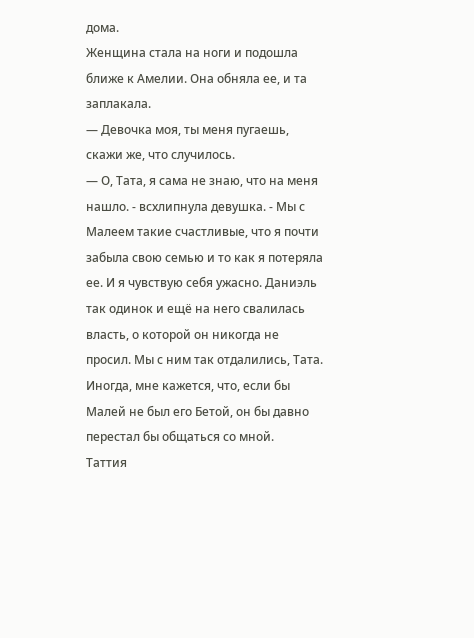дома.
Женщина стала на ноги и подошла ближе к Амелии. Она обняла ее, и та заплакала.
— Девочка моя, ты меня пугаешь, скажи же, что случилось.
— О, Тата, я сама не знаю, что на меня нашло. - всхлипнула девушка. - Мы с Малеем такие счастливые, что я почти забыла свою семью и то как я потеряла ее. И я чувствую себя ужасно. Даниэль так одинок и ещё на него свалилась власть, о которой он никогда не просил. Мы с ним так отдалились, Тата. Иногда, мне кажется, что, если бы Малей не был его Бетой, он бы давно перестал бы общаться со мной.
Таттия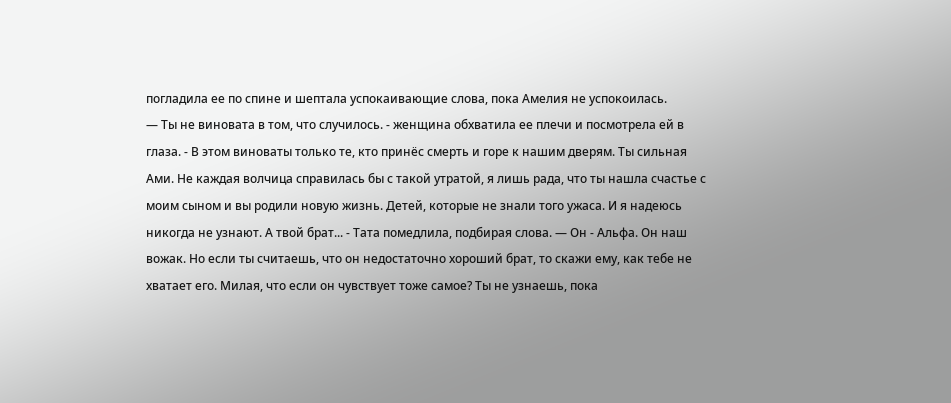погладила ее по спине и шептала успокаивающие слова, пока Амелия не успокоилась.
— Ты не виновата в том, что случилось. - женщина обхватила ее плечи и посмотрела ей в глаза. - В этом виноваты только те, кто принёс смерть и горе к нашим дверям. Ты сильная Ами. Не каждая волчица справилась бы с такой утратой, я лишь рада, что ты нашла счастье с моим сыном и вы родили новую жизнь. Детей, которые не знали того ужаса. И я надеюсь никогда не узнают. А твой брат... - Тата помедлила, подбирая слова. — Он - Альфа. Он наш вожак. Но если ты считаешь, что он недостаточно хороший брат, то скажи ему, как тебе не хватает его. Милая, что если он чувствует тоже самое? Ты не узнаешь, пока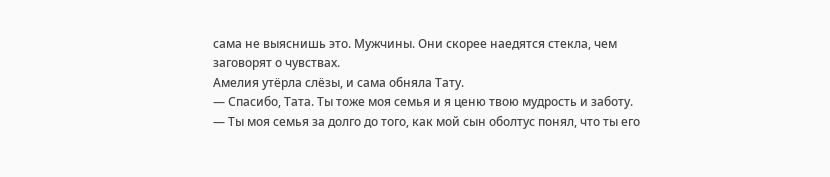сама не выяснишь это. Мужчины. Они скорее наедятся стекла, чем заговорят о чувствах.
Амелия утёрла слёзы, и сама обняла Тату.
— Спасибо, Тата. Ты тоже моя семья и я ценю твою мудрость и заботу.
— Ты моя семья за долго до того, как мой сын оболтус понял, что ты его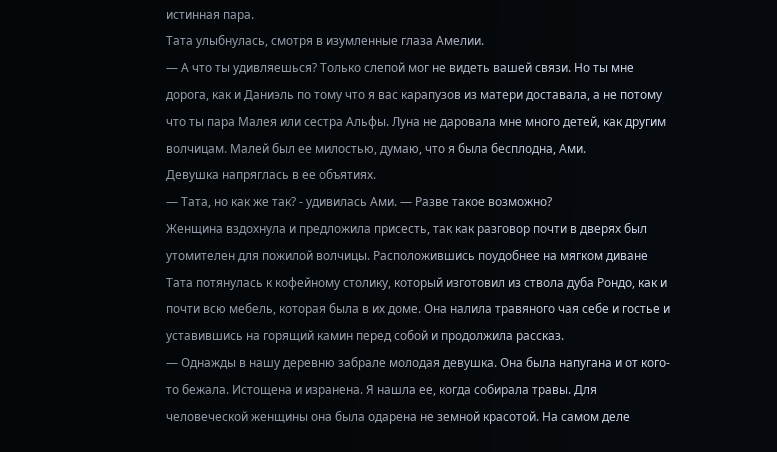истинная пара.
Тата улыбнулась, смотря в изумленные глаза Амелии.
— А что ты удивляешься? Только слепой мог не видеть вашей связи. Но ты мне дорога, как и Даниэль по тому что я вас карапузов из матери доставала, а не потому что ты пара Малея или сестра Альфы. Луна не даровала мне много детей, как другим волчицам. Малей был ее милостью, думаю, что я была бесплодна, Ами.
Девушка напряглась в ее объятиях.
— Тата, но как же так? - удивилась Ами. — Разве такое возможно?
Женщина вздохнула и предложила присесть, так как разговор почти в дверях был утомителен для пожилой волчицы. Расположившись поудобнее на мягком диване Тата потянулась к кофейному столику, который изготовил из ствола дуба Рондо, как и почти всю мебель, которая была в их доме. Она налила травяного чая себе и гостье и уставившись на горящий камин перед собой и продолжила рассказ.
— Однажды в нашу деревню забрале молодая девушка. Она была напугана и от кого-то бежала. Истощена и изранена. Я нашла ее, когда собирала травы. Для человеческой женщины она была одарена не земной красотой. На самом деле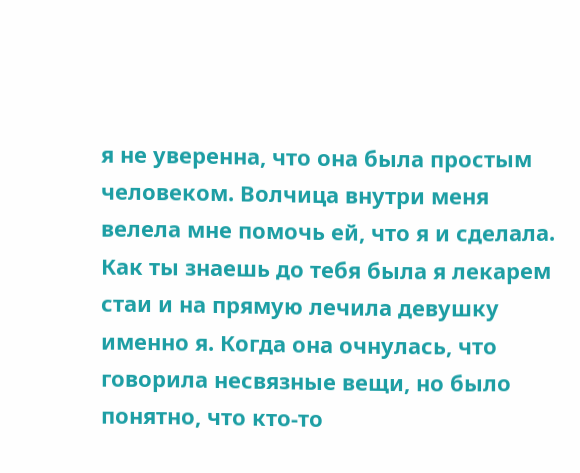я не уверенна, что она была простым человеком. Волчица внутри меня велела мне помочь ей, что я и сделала. Как ты знаешь до тебя была я лекарем стаи и на прямую лечила девушку именно я. Когда она очнулась, что говорила несвязные вещи, но было понятно, что кто-то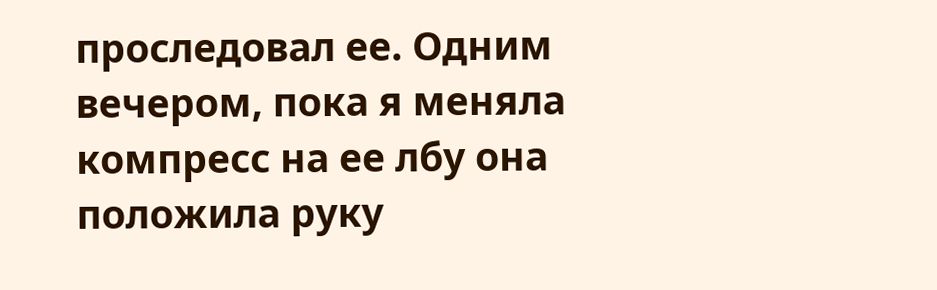проследовал ее. Одним вечером, пока я меняла компресс на ее лбу она положила руку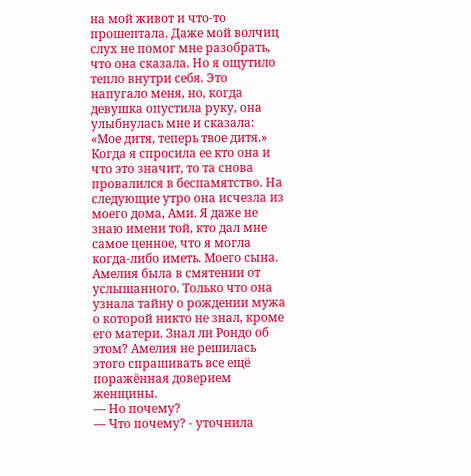на мой живот и что-то прошептала. Даже мой волчиц слух не помог мне разобрать, что она сказала. Но я ощутило тепло внутри себя. Это напугало меня, но, когда девушка опустила руку, она улыбнулась мне и сказала: «Мое дитя, теперь твое дитя.» Когда я спросила ее кто она и что это значит, то та снова провалился в беспамятство. На следующие утро она исчезла из моего дома, Ами. Я даже не знаю имени той, кто дал мне самое ценное, что я могла когда-либо иметь. Моего сына.
Амелия была в смятении от услышанного. Только что она узнала тайну о рождении мужа о которой никто не знал, кроме его матери. Знал ли Рондо об этом? Амелия не решилась этого спрашивать все ещё поражённая доверием женщины.
— Но почему?
— Что почему? - уточнила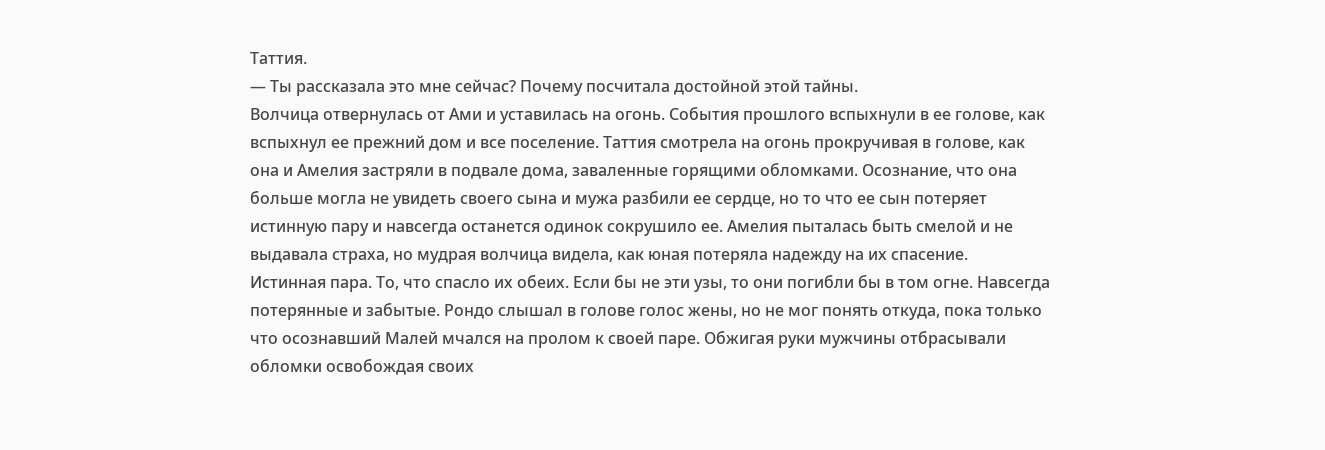Таттия.
— Ты рассказала это мне сейчас? Почему посчитала достойной этой тайны.
Волчица отвернулась от Ами и уставилась на огонь. События прошлого вспыхнули в ее голове, как вспыхнул ее прежний дом и все поселение. Таттия смотрела на огонь прокручивая в голове, как она и Амелия застряли в подвале дома, заваленные горящими обломками. Осознание, что она больше могла не увидеть своего сына и мужа разбили ее сердце, но то что ее сын потеряет истинную пару и навсегда останется одинок сокрушило ее. Амелия пыталась быть смелой и не выдавала страха, но мудрая волчица видела, как юная потеряла надежду на их спасение.
Истинная пара. То, что спасло их обеих. Если бы не эти узы, то они погибли бы в том огне. Навсегда потерянные и забытые. Рондо слышал в голове голос жены, но не мог понять откуда, пока только что осознавший Малей мчался на пролом к своей паре. Обжигая руки мужчины отбрасывали обломки освобождая своих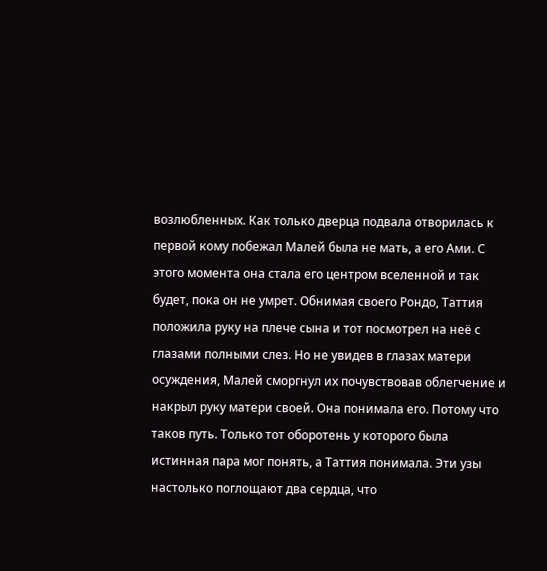возлюбленных. Как только дверца подвала отворилась к первой кому побежал Малей была не мать, а его Ами. С этого момента она стала его центром вселенной и так будет, пока он не умрет. Обнимая своего Рондо, Таттия положила руку на плече сына и тот посмотрел на неё с глазами полными слез. Но не увидев в глазах матери осуждения, Малей сморгнул их почувствовав облегчение и накрыл руку матери своей. Она понимала его. Потому что таков путь. Только тот оборотень у которого была истинная пара мог понять, а Таттия понимала. Эти узы настолько поглощают два сердца, что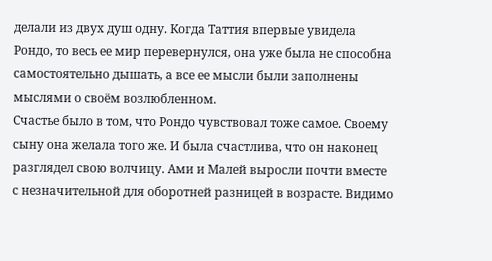делали из двух душ одну. Когда Таттия впервые увидела Рондо, то весь ее мир перевернулся, она уже была не способна самостоятельно дышать, а все ее мысли были заполнены мыслями о своём возлюбленном.
Счастье было в том, что Рондо чувствовал тоже самое. Своему сыну она желала того же. И была счастлива, что он наконец разглядел свою волчицу. Ами и Малей выросли почти вместе с незначительной для оборотней разницей в возрасте. Видимо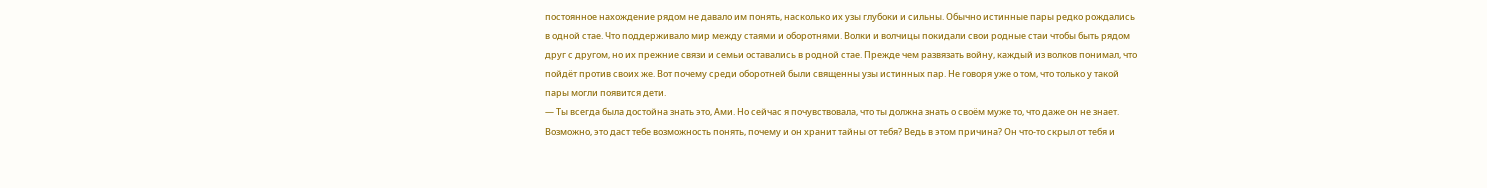постоянное нахождение рядом не давало им понять, насколько их узы глубоки и сильны. Обычно истинные пары редко рождались в одной стае. Что поддерживало мир между стаями и оборотнями. Волки и волчицы покидали свои родные стаи чтобы быть рядом друг с другом, но их прежние связи и семьи оставались в родной стае. Прежде чем развязать войну, каждый из волков понимал, что пойдёт против своих же. Вот почему среди оборотней были священны узы истинных пар. Не говоря уже о том, что только у такой пары могли появится дети.
— Ты всегда была достойна знать это, Ами. Но сейчас я почувствовала, что ты должна знать о своём муже то, что даже он не знает. Возможно, это даст тебе возможность понять, почему и он хранит тайны от тебя? Ведь в этом причина? Он что-то скрыл от тебя и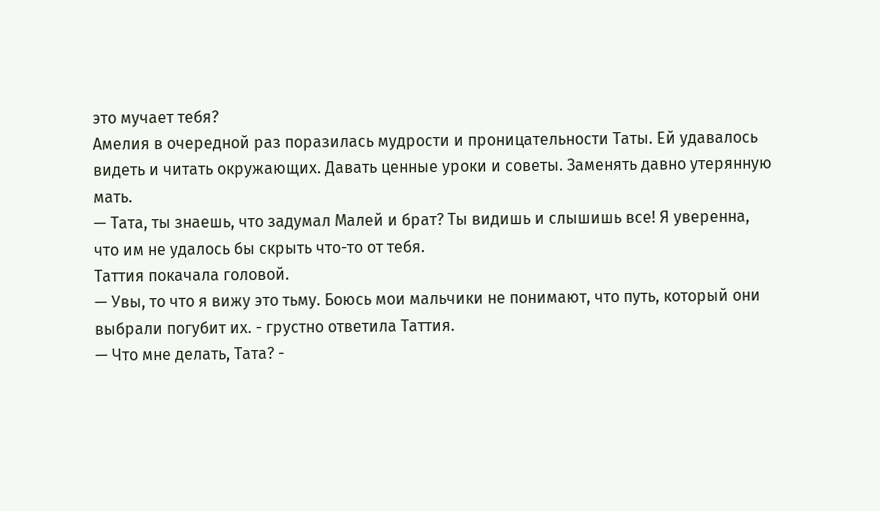это мучает тебя?
Амелия в очередной раз поразилась мудрости и проницательности Таты. Ей удавалось видеть и читать окружающих. Давать ценные уроки и советы. Заменять давно утерянную мать.
— Тата, ты знаешь, что задумал Малей и брат? Ты видишь и слышишь все! Я уверенна, что им не удалось бы скрыть что-то от тебя.
Таттия покачала головой.
— Увы, то что я вижу это тьму. Боюсь мои мальчики не понимают, что путь, который они выбрали погубит их. - грустно ответила Таттия.
— Что мне делать, Тата? -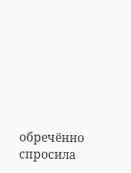обречённо спросила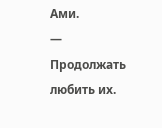Ами.
— Продолжать любить их.